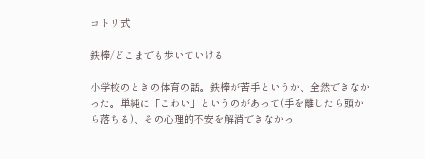コトリ式

鉄棒/どこまでも歩いていける

小学校のときの体育の話。鉄棒が苦手というか、全然できなかった。単純に「こわい」というのがあって(手を離したら頭から落ちる)、その心理的不安を解消できなかっ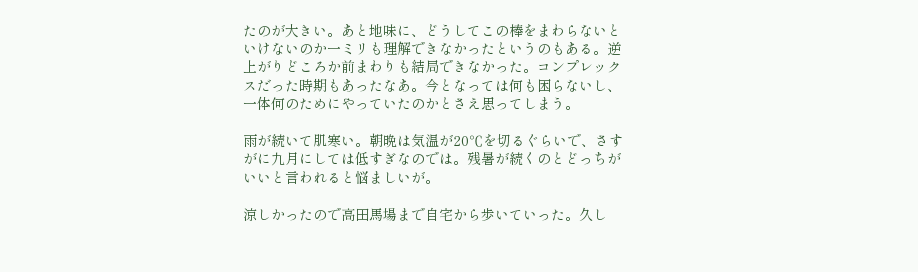たのが大きい。あと地味に、どうしてこの棒をまわらないといけないのか一ミリも理解できなかったというのもある。逆上がりどころか前まわりも結局できなかった。コンプレックスだった時期もあったなあ。今となっては何も困らないし、一体何のためにやっていたのかとさえ思ってしまう。

雨が続いて肌寒い。朝晩は気温が20℃を切るぐらいで、さすがに九月にしては低すぎなのでは。残暑が続くのとどっちがいいと言われると悩ましいが。

涼しかったので高田馬場まで自宅から歩いていった。久し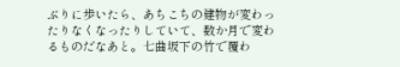ぶりに歩いたら、あちこちの建物が変わったりなくなったりしていて、数か月で変わるものだなあと。七曲坂下の竹で覆わ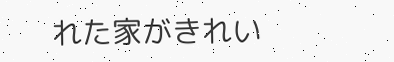れた家がきれい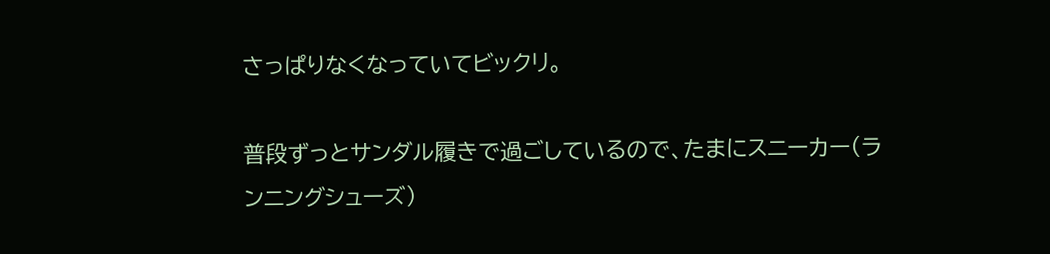さっぱりなくなっていてビックリ。

普段ずっとサンダル履きで過ごしているので、たまにスニーカー(ランニングシューズ)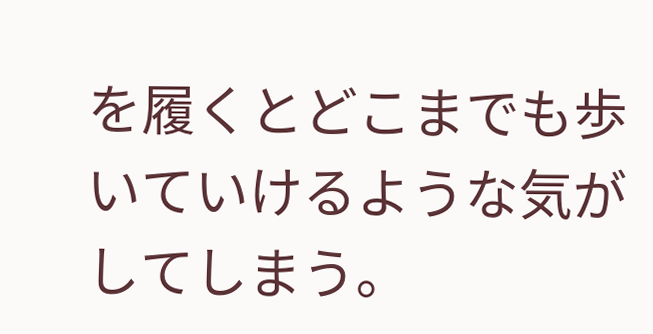を履くとどこまでも歩いていけるような気がしてしまう。